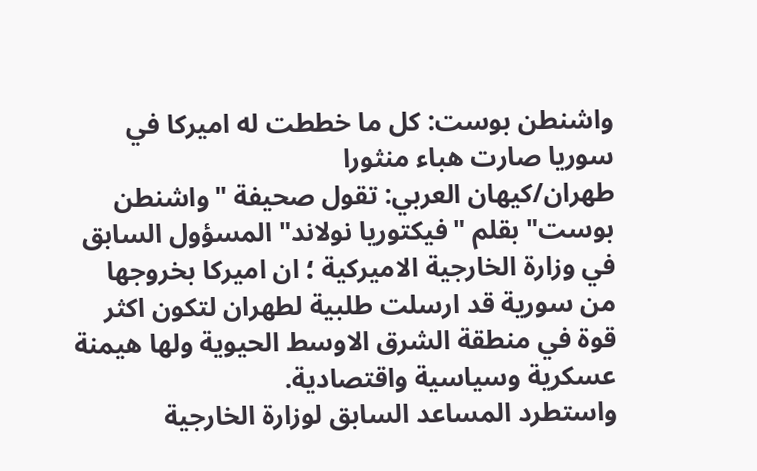واشنطن بوست: كل ما خططت له اميركا في سوريا صارت هباء منثورا
طهران/كيهان العربي: تقول صحيفة "واشنطن بوست" بقلم "فيكتوريا نولاند" المسؤول السابق في وزارة الخارجية الاميركية ؛ ان اميركا بخروجها من سورية قد ارسلت طلبية لطهران لتكون اكثر قوة في منطقة الشرق الاوسط الحيوية ولها هيمنة عسكرية وسياسية واقتصادية.
واستطرد المساعد السابق لوزارة الخارجية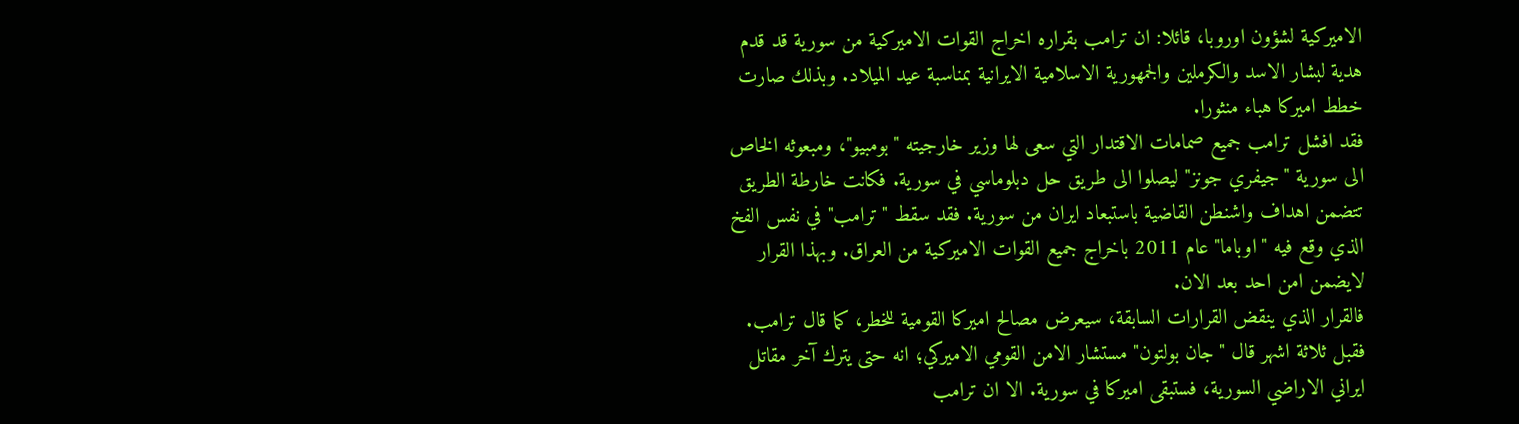الاميركية لشؤون اوروبا، قائلا: ان ترامب بقراره اخراج القوات الاميركية من سورية قد قدم هدية لبشار الاسد والكرملين والجمهورية الاسلامية الايرانية بمناسبة عيد الميلاد. وبذلك صارت خطط اميركا هباء منثورا.
فقد افشل ترامب جميع صمامات الاقتدار التي سعى لها وزير خارجيته "بومبيو"، ومبعوثه الخاص الى سورية "جيفري جونز" ليصلوا الى طريق حل دبلوماسي في سورية. فكانت خارطة الطريق تتضمن اهداف واشنطن القاضية باستبعاد ايران من سورية. فقد سقط "ترامب" في نفس الفخ الذي وقع فيه "اوباما" عام 2011 باخراج جميع القوات الاميركية من العراق. وبهذا القرار لايضمن امن احد بعد الان.
فالقرار الذي ينقض القرارات السابقة، سيعرض مصالح اميركا القومية للخطر، كما قال ترامب. فقبل ثلاثة اشهر قال "جان بولتون" مستشار الامن القومي الاميركي؛ انه حتى يترك آخر مقاتل ايراني الاراضي السورية، فستبقى اميركا في سورية. الا ان ترامب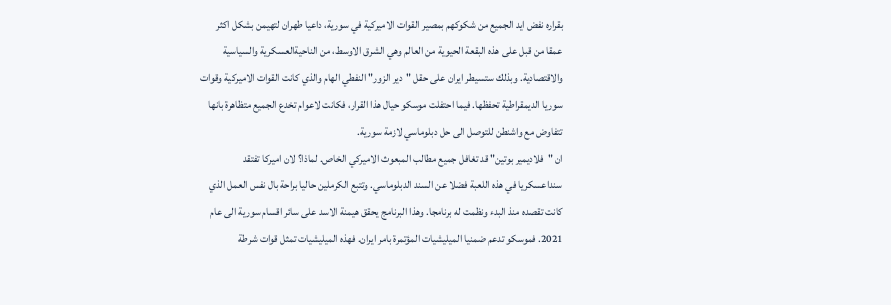بقراره نفض ايد الجميع من شكوكهم بمصير القوات الاميركية في سورية، داعيا طهران لتهيمن بشكل اكثر عمقا من قبل على هذه البقعة الحيوية من العالم وهي الشرق الاوسط، من الناحيةالعسكرية والسياسية والاقتصادية. وبذلك ستسيطر ايران على حقل "دير الزور" النفطي الهام والذي كانت القوات الاميركية وقوات سوريا الديمقراطية تحفظها. فيما احتفلت موسكو حيال هذا القرار، فكانت لاعوام تخدع الجميع متظاهرة بانها تتفاوض مع واشنطن للتوصل الى حل دبلوماسي لازمة سورية.
ان "فلاديمير بوتين" قد تغافل جميع مطالب المبعوث الاميركي الخاص. لماذا؟ لان اميركا تفتقد سنداعسكريا في هذه اللعبة فضلا عن السند الدبلوماسي. وتتبع الكرملين حاليا براحة بال نفس العمل الذي كانت تقصده منذ البدء ونظمت له برنامجا. وهذا البرنامج يحقق هيمنة الاسد على سائر اقسام سورية الى عام 2021. فموسكو تدعم ضمنيا الميليشيات المؤتمرة بامر ايران. فهذه الميليشيات تمثل قوات شرطة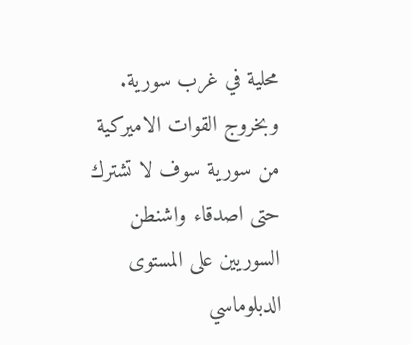محلية في غرب سورية. وبخروج القوات الاميركية من سورية سوف لا تشترك حتى اصدقاء واشنطن السوريين على المستوى الدبلوماسي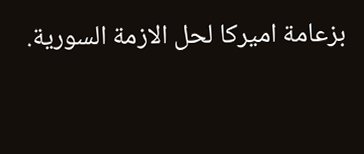بزعامة اميركا لحل الازمة السورية.